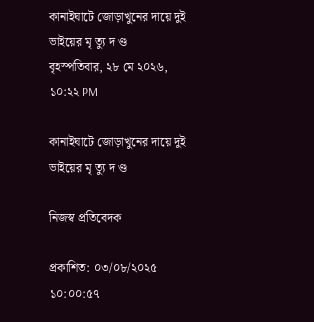কানাইঘাটে জোড়াখুনের দায়ে দুই ভাইয়ের মৃ ত্যু দ ণ্ড
বৃহস্পতিবার, ২৮ মে ২০২৬, ১০:২২ PM

কানাইঘাটে জোড়াখুনের দায়ে দুই ভাইয়ের মৃ ত্যু দ ণ্ড

নিজস্ব প্রতিবেদক

প্রকাশিত: ০৩/০৮/২০২৫ ১০:০০:৫৭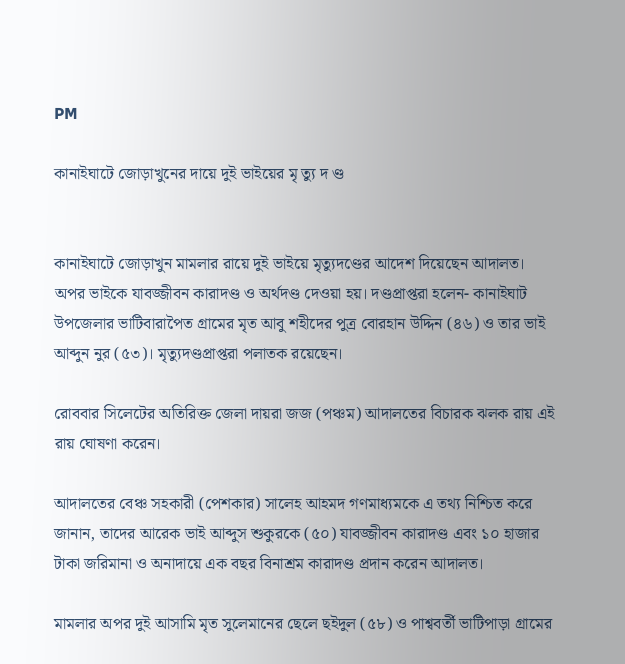PM

কানাইঘাটে জোড়াখুনের দায়ে দুই ভাইয়ের মৃ ত্যু দ ণ্ড


কানাইঘাটে জোড়াখুন মামলার রায়ে দুই ভাইয়ে মৃত্যুদণ্ডের আদেশ দিয়েছেন আদালত। অপর ভাইকে যাবজ্জীবন কারাদণ্ড ও অর্থদণ্ড দেওয়া হয়। দণ্ডপ্রাপ্তরা হলেন- কানাইঘাট উপজেলার ভাটিবারাপৈত গ্রামের মৃত আবু শহীদের পুত্র বোরহান উদ্দিন (৪৬) ও তার ভাই আব্দুন নুর (৫৩)। মৃত্যুদণ্ডপ্রাপ্তরা পলাতক রয়েছেন।

রোববার সিলেটের অতিরিক্ত জেলা দায়রা জজ (পঞ্চম) আদালতের বিচারক ঝলক রায় এই রায় ঘোষণা করেন।

আদালতের বেঞ্চ সহকারী (পেশকার) সালেহ আহমদ গণমাধ্যমকে এ তথ্য নিশ্চিত করে জানান, তাদের আরেক ভাই আব্দুস শুকুরকে (৫০) যাবজ্জীবন কারাদণ্ড এবং ১০ হাজার টাকা জরিমানা ও অনাদায়ে এক বছর বিনাশ্রম কারাদণ্ড প্রদান করেন আদালত।

মামলার অপর দুই আসামি মৃত সুলেমানের ছেলে ছইদুল (৫৮) ও পাশ্ববর্তী ভাটিপাড়া গ্রামের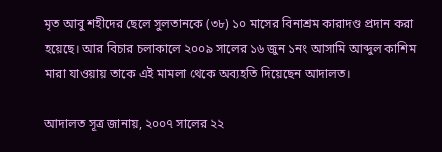মৃত আবু শহীদের ছেলে সুলতানকে (৩৮) ১০ মাসের বিনাশ্রম কারাদণ্ড প্রদান করা হয়েছে। আর বিচার চলাকালে ২০০৯ সালের ১৬ জুন ১নং আসামি আব্দুল কাশিম মারা যাওয়ায় তাকে এই মামলা থেকে অব্যহতি দিয়েছেন আদালত।

আদালত সূত্র জানায়, ২০০৭ সালের ২২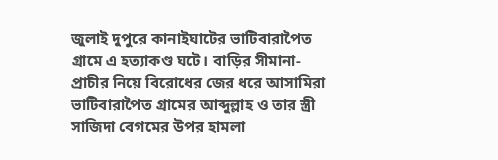জুলাই দুপুরে কানাইঘাটের ভাটিবারাপৈত গ্রামে এ হত্যাকণ্ড ঘটে। বাড়ির সীমানা-প্রাচীর নিয়ে বিরোধের জের ধরে আসামিরা ভাটিবারাপৈত গ্রামের আব্দুল্লাহ ও তার স্ত্রী সাজিদা বেগমের উপর হামলা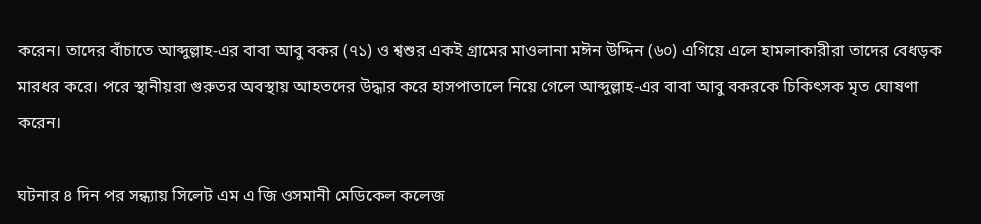করেন। তাদের বাঁচাতে আব্দুল্লাহ-এর বাবা আবু বকর (৭১) ও শ্বশুর একই গ্রামের মাওলানা মঈন উদ্দিন (৬০) এগিয়ে এলে হামলাকারীরা তাদের বেধড়ক মারধর করে। পরে স্থানীয়রা গুরুতর অবস্থায় আহতদের উদ্ধার করে হাসপাতালে নিয়ে গেলে আব্দুল্লাহ-এর বাবা আবু বকরকে চিকিৎসক মৃত ঘোষণা করেন।

ঘটনার ৪ দিন পর সন্ধ্যায় সিলেট এম এ জি ওসমানী মেডিকেল কলেজ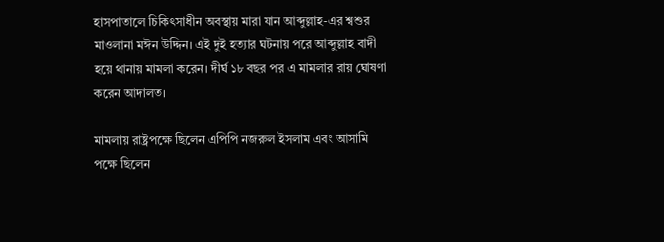হাসপাতালে চিকিৎসাধীন অবস্থায় মারা যান আব্দুল্লাহ-এর শ্বশুর মাওলানা মঈন উদ্দিন। এই দুই হত্যার ঘটনায় পরে আব্দুল্লাহ বাদী হয়ে থানায় মামলা করেন। দীর্ঘ ১৮ বছর পর এ মামলার রায় ঘোষণা করেন আদালত।

মামলায় রাষ্ট্রপক্ষে ছিলেন এপিপি নজরুল ইসলাম এবং আসামি পক্ষে ছিলেন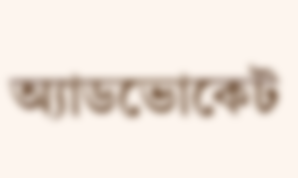অ্যাডভোকেট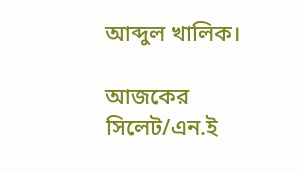আব্দুল খালিক।

আজকের সিলেট/এন.ই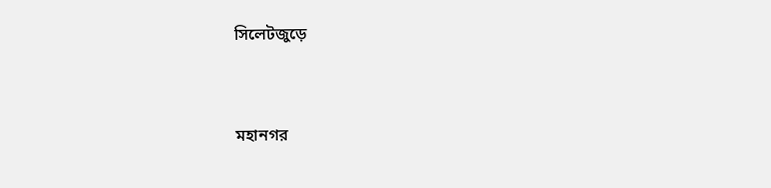সিলেটজুড়ে


মহানগর